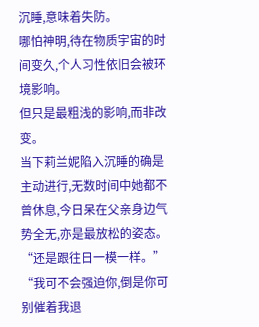沉睡,意味着失防。
哪怕神明,待在物质宇宙的时间变久,个人习性依旧会被环境影响。
但只是最粗浅的影响,而非改变。
当下莉兰妮陷入沉睡的确是主动进行,无数时间中她都不曾休息,今日呆在父亲身边气势全无,亦是最放松的姿态。
“还是跟往日一模一样。”
“我可不会强迫你,倒是你可别催着我退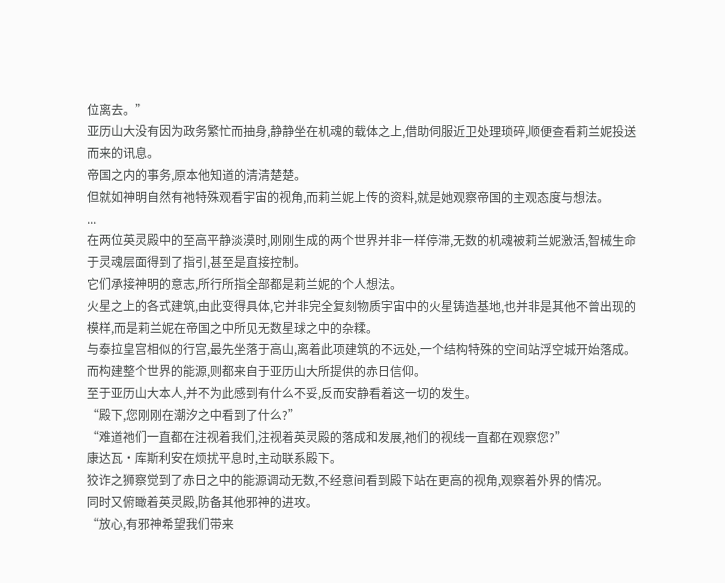位离去。”
亚历山大没有因为政务繁忙而抽身,静静坐在机魂的载体之上,借助伺服近卫处理琐碎,顺便查看莉兰妮投送而来的讯息。
帝国之内的事务,原本他知道的清清楚楚。
但就如神明自然有祂特殊观看宇宙的视角,而莉兰妮上传的资料,就是她观察帝国的主观态度与想法。
...
在两位英灵殿中的至高平静淡漠时,刚刚生成的两个世界并非一样停滞,无数的机魂被莉兰妮激活,智械生命于灵魂层面得到了指引,甚至是直接控制。
它们承接神明的意志,所行所指全部都是莉兰妮的个人想法。
火星之上的各式建筑,由此变得具体,它并非完全复刻物质宇宙中的火星铸造基地,也并非是其他不曾出现的模样,而是莉兰妮在帝国之中所见无数星球之中的杂糅。
与泰拉皇宫相似的行宫,最先坐落于高山,离着此项建筑的不远处,一个结构特殊的空间站浮空城开始落成。
而构建整个世界的能源,则都来自于亚历山大所提供的赤日信仰。
至于亚历山大本人,并不为此感到有什么不妥,反而安静看着这一切的发生。
“殿下,您刚刚在潮汐之中看到了什么?”
“难道祂们一直都在注视着我们,注视着英灵殿的落成和发展,祂们的视线一直都在观察您?”
康达瓦·库斯利安在烦扰平息时,主动联系殿下。
狡诈之狮察觉到了赤日之中的能源调动无数,不经意间看到殿下站在更高的视角,观察着外界的情况。
同时又俯瞰着英灵殿,防备其他邪神的进攻。
“放心,有邪神希望我们带来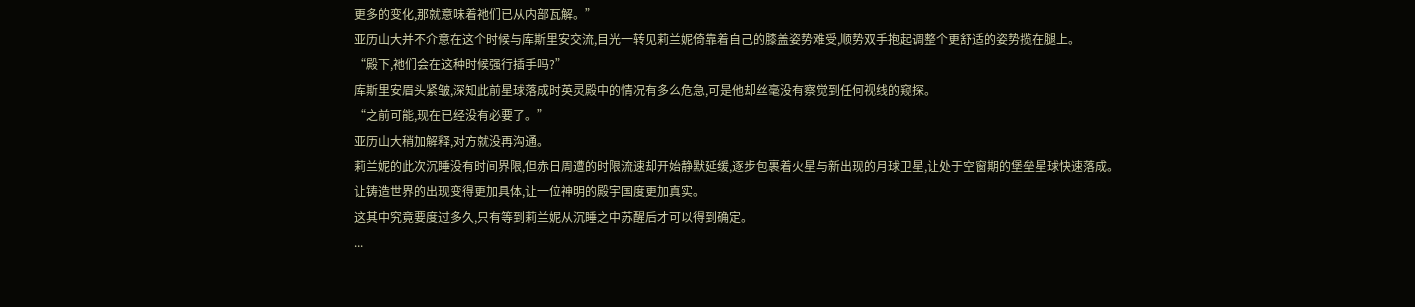更多的变化,那就意味着祂们已从内部瓦解。”
亚历山大并不介意在这个时候与库斯里安交流,目光一转见莉兰妮倚靠着自己的膝盖姿势难受,顺势双手抱起调整个更舒适的姿势揽在腿上。
“殿下,祂们会在这种时候强行插手吗?”
库斯里安眉头紧皱,深知此前星球落成时英灵殿中的情况有多么危急,可是他却丝毫没有察觉到任何视线的窥探。
“之前可能,现在已经没有必要了。”
亚历山大稍加解释,对方就没再沟通。
莉兰妮的此次沉睡没有时间界限,但赤日周遭的时限流速却开始静默延缓,逐步包裹着火星与新出现的月球卫星,让处于空窗期的堡垒星球快速落成。
让铸造世界的出现变得更加具体,让一位神明的殿宇国度更加真实。
这其中究竟要度过多久,只有等到莉兰妮从沉睡之中苏醒后才可以得到确定。
...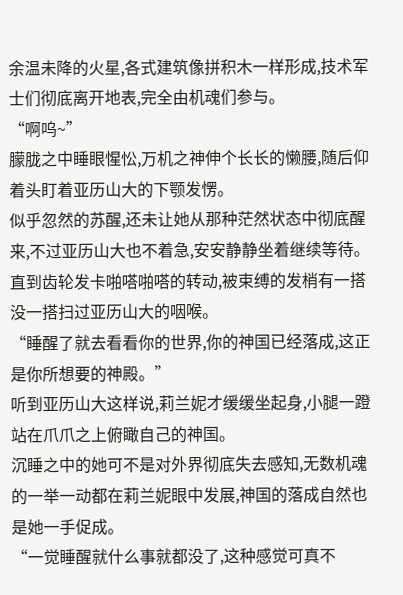余温未降的火星,各式建筑像拼积木一样形成,技术军士们彻底离开地表,完全由机魂们参与。
“啊呜~”
朦胧之中睡眼惺忪,万机之神伸个长长的懒腰,随后仰着头盯着亚历山大的下颚发愣。
似乎忽然的苏醒,还未让她从那种茫然状态中彻底醒来,不过亚历山大也不着急,安安静静坐着继续等待。
直到齿轮发卡啪嗒啪嗒的转动,被束缚的发梢有一搭没一搭扫过亚历山大的咽喉。
“睡醒了就去看看你的世界,你的神国已经落成,这正是你所想要的神殿。”
听到亚历山大这样说,莉兰妮才缓缓坐起身,小腿一蹬站在爪爪之上俯瞰自己的神国。
沉睡之中的她可不是对外界彻底失去感知,无数机魂的一举一动都在莉兰妮眼中发展,神国的落成自然也是她一手促成。
“一觉睡醒就什么事就都没了,这种感觉可真不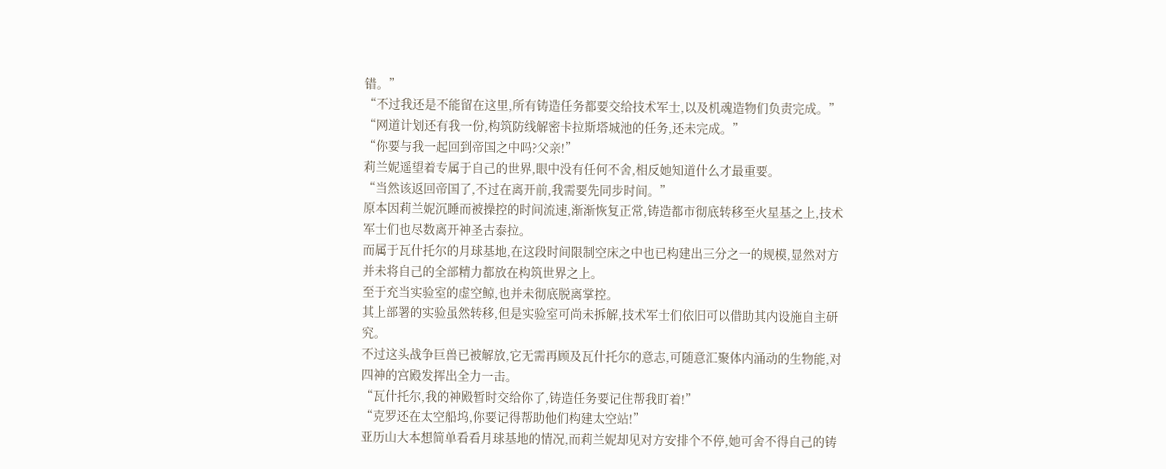错。”
“不过我还是不能留在这里,所有铸造任务都要交给技术军士,以及机魂造物们负责完成。”
“网道计划还有我一份,构筑防线解密卡拉斯塔城池的任务,还未完成。”
“你要与我一起回到帝国之中吗?父亲!”
莉兰妮遥望着专属于自己的世界,眼中没有任何不舍,相反她知道什么才最重要。
“当然该返回帝国了,不过在离开前,我需要先同步时间。”
原本因莉兰妮沉睡而被操控的时间流速,渐渐恢复正常,铸造都市彻底转移至火星基之上,技术军士们也尽数离开神圣古泰拉。
而属于瓦什托尔的月球基地,在这段时间限制空床之中也已构建出三分之一的规模,显然对方并未将自己的全部精力都放在构筑世界之上。
至于充当实验室的虚空鲸,也并未彻底脱离掌控。
其上部署的实验虽然转移,但是实验室可尚未拆解,技术军士们依旧可以借助其内设施自主研究。
不过这头战争巨兽已被解放,它无需再顾及瓦什托尔的意志,可随意汇聚体内涌动的生物能,对四神的宫殿发挥出全力一击。
“瓦什托尔,我的神殿暂时交给你了,铸造任务要记住帮我盯着!”
“克罗还在太空船坞,你要记得帮助他们构建太空站!”
亚历山大本想简单看看月球基地的情况,而莉兰妮却见对方安排个不停,她可舍不得自己的铸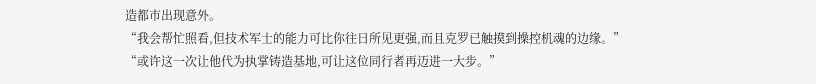造都市出现意外。
“我会帮忙照看,但技术军士的能力可比你往日所见更强,而且克罗已触摸到操控机魂的边缘。”
“或许这一次让他代为执掌铸造基地,可让这位同行者再迈进一大步。”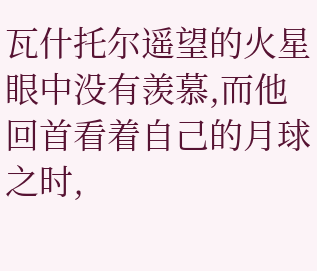瓦什托尔遥望的火星眼中没有羡慕,而他回首看着自己的月球之时,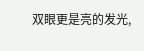双眼更是亮的发光,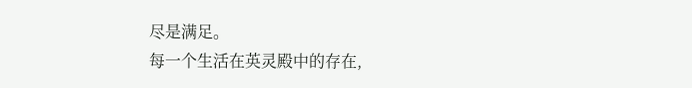尽是满足。
每一个生活在英灵殿中的存在,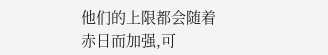他们的上限都会随着赤日而加强,可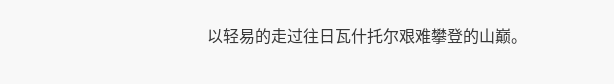以轻易的走过往日瓦什托尔艰难攀登的山巅。